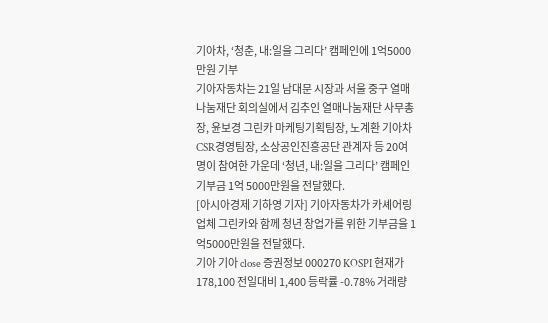기아차, ‘청춘, 내:일을 그리다’ 캠페인에 1억5000만원 기부
기아자동차는 21일 남대문 시장과 서울 중구 열매나눔재단 회의실에서 김추인 열매나눔재단 사무총장, 윤보경 그린카 마케팅기획팀장, 노계환 기아차 CSR경영팀장, 소상공인진흥공단 관계자 등 20여명이 참여한 가운데 ‘청년, 내:일을 그리다’ 캠페인 기부금 1억 5000만원을 전달했다.
[아시아경제 기하영 기자] 기아자동차가 카셰어링 업체 그린카와 함께 청년 창업가를 위한 기부금을 1억5000만원을 전달했다.
기아 기아 close 증권정보 000270 KOSPI 현재가 178,100 전일대비 1,400 등락률 -0.78% 거래량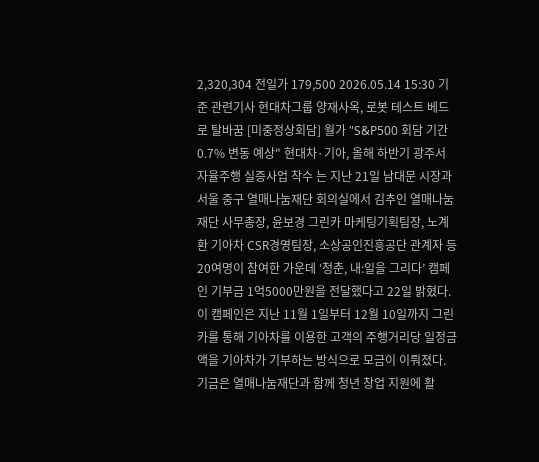2,320,304 전일가 179,500 2026.05.14 15:30 기준 관련기사 현대차그룹 양재사옥, 로봇 테스트 베드로 탈바꿈 [미중정상회담] 월가 "S&P500 회담 기간 0.7% 변동 예상" 현대차·기아, 올해 하반기 광주서 자율주행 실증사업 착수 는 지난 21일 남대문 시장과 서울 중구 열매나눔재단 회의실에서 김추인 열매나눔재단 사무총장, 윤보경 그린카 마케팅기획팀장, 노계환 기아차 CSR경영팀장, 소상공인진흥공단 관계자 등 20여명이 참여한 가운데 ‘청춘, 내:일을 그리다’ 캠페인 기부금 1억5000만원을 전달했다고 22일 밝혔다.
이 캠페인은 지난 11월 1일부터 12월 10일까지 그린카를 통해 기아차를 이용한 고객의 주행거리당 일정금액을 기아차가 기부하는 방식으로 모금이 이뤄졌다. 기금은 열매나눔재단과 함께 청년 창업 지원에 활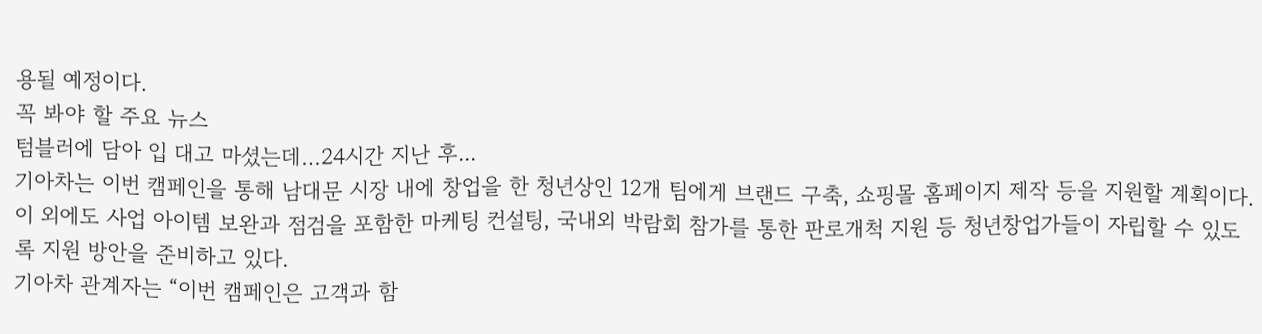용될 예정이다.
꼭 봐야 할 주요 뉴스
텀블러에 담아 입 대고 마셨는데…24시간 지난 후...
기아차는 이번 캠페인을 통해 남대문 시장 내에 창업을 한 청년상인 12개 팀에게 브랜드 구축, 쇼핑몰 홈페이지 제작 등을 지원할 계획이다. 이 외에도 사업 아이템 보완과 점검을 포함한 마케팅 컨설팅, 국내외 박람회 참가를 통한 판로개척 지원 등 청년창업가들이 자립할 수 있도록 지원 방안을 준비하고 있다.
기아차 관계자는 “이번 캠페인은 고객과 함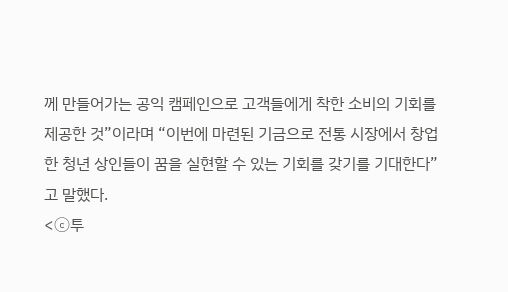께 만들어가는 공익 캠페인으로 고객들에게 착한 소비의 기회를 제공한 것”이라며 “이번에 마련된 기금으로 전통 시장에서 창업한 청년 상인들이 꿈을 실현할 수 있는 기회를 갖기를 기대한다”고 말했다.
<ⓒ투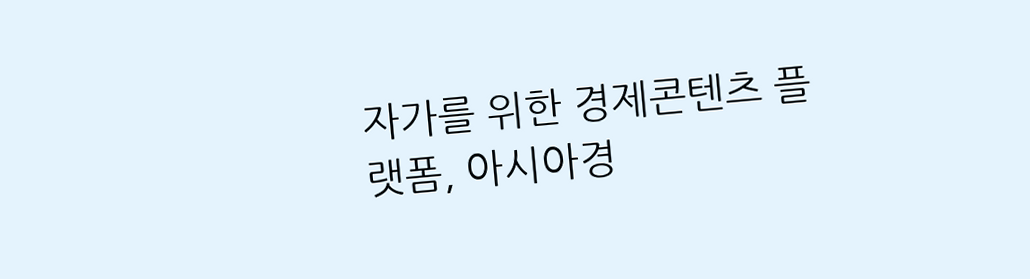자가를 위한 경제콘텐츠 플랫폼, 아시아경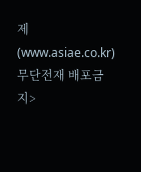제(www.asiae.co.kr) 무단전재 배포금지>